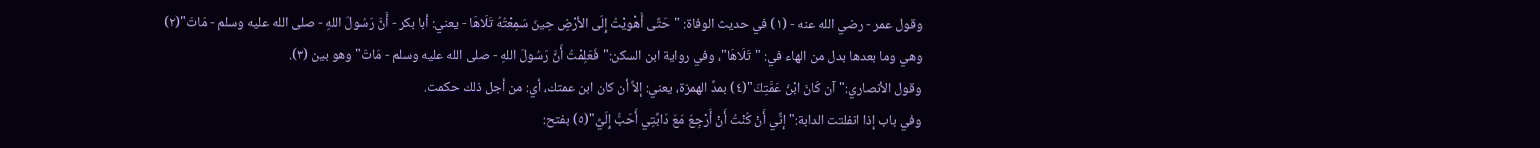وقول عمر - رضي الله عنه - (١) في حديث الوفاة: "حَتَّى أَهْويْتُ إِلَى الأرْضِ حِينَ سَمِعْتُهُ تَلَاهَا - يعني: أبا بكر - أَنَّ رَسُولَ اللهِ - صلى الله عليه وسلم - مَاتَ"(٢) وهي وما بعدها بدل من الهاء في: "تَلَاهَا"، وفي رواية ابن السكن:"فَعَلِمْتُ أَنَّ رَسُولَ اللهِ - صلى الله عليه وسلم - مَاتَ" وهو بين (٣).
وقول الأنصاري:"آن كَانَ ابْنُ عَمَّتِكَ"(٤) بمدِّ الهمزة، يعني: إلاَّ أن كان ابن عمتك، أي: من أجل ذلك حكمت.
وفي باب إذا انفلتت الدابة:"إنِّي أَنْ كُنْتُ أَنْ أَرْجِعَ مَعَ دَابَّتِي أَحَبُّ إِلَيَّ"(٥) بفتح: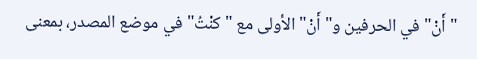"أَنْ" في الحرفين و"أَنْ" الأولى مع "كنْتُ" في موضع المصدر، بمعنى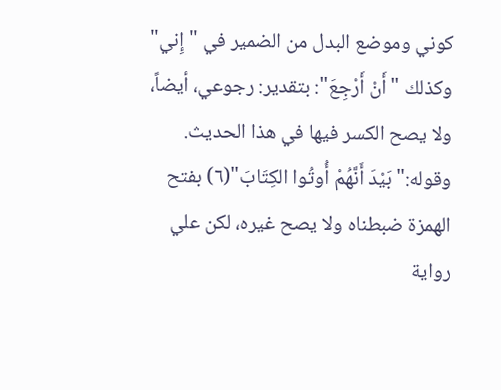كوني وموضع البدل من الضمير في "إِني" وكذلك "أَنْ أَرْجِعَ": بتقدير: رجوعي، أيضاً، ولا يصح الكسر فيها في هذا الحديث.
وقوله:"بَيْدَ أَنَّهُمْ أُوتُوا الكِتَابَ"(٦) بفتح الهمزة ضبطناه ولا يصح غيره، لكن علي رواية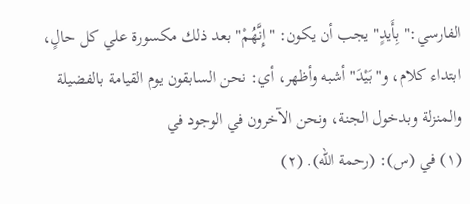الفارسي:"بِأَيدٍ" يجب أن يكون: "إِنَّهُمْ" بعد ذلك مكسورة علي كل حالٍ، ابتداء كلام، و"بَيْدَ" أشبه وأظهر، أي: نحن السابقون يوم القيامة بالفضيلة والمنزلة وبدخول الجنة، ونحن الآخرون في الوجود في
(١) في (س): (رحمة الله). (٢)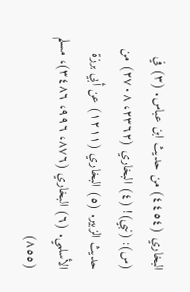البخاري (٤٤٥٤) من حديث ابن عباس. (٣) في (س): (نبي)! (٤) البخاري (٢٣٦٢، ٢٧٠٨) من حديث الزبير. (٥) البخاري (١٢١١) عن أبي برزة الأسلمي. (٦) البخاري (٨٧٦، ٩٩٦، ٣٤٨٦)، مسلم (٨٥٥)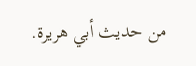من حديث أبي هريرة.